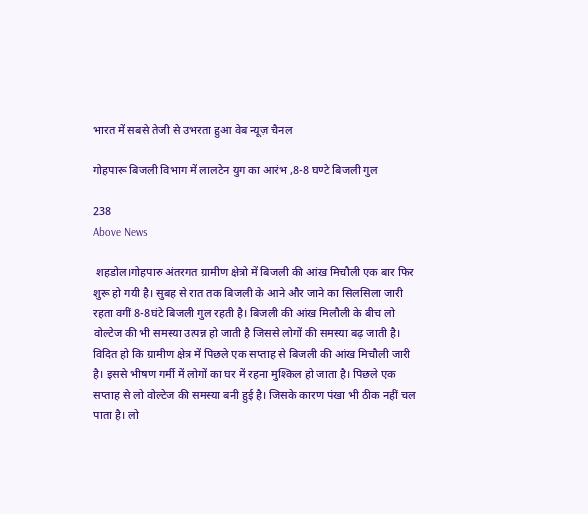भारत में सबसे तेजी से उभरता हुआ वेब न्यूज़ चैनल

गोहपारू बिजली विभाग में लालटेन युग का आरंभ ,8-8 घण्टे बिजली गुल

238
Above News

 शहडोल।गोहपारु अंतरगत ग्रामीण क्षेत्रो में बिजली की आंख मिचौली एक बार फिर शुरू हो गयी है। सुबह से रात तक बिजली के आने और जाने का सिलसिला जारी रहता वगीं 8-8घंटे बिजली गुल रहती है। बिजली की आंख मिलौली के बीच लो वोल्टेज की भी समस्या उत्पन्न हो जाती है जिससे लोगों की समस्या बढ़ जाती है। विदित हो कि ग्रामीण क्षेत्र में पिछले एक सप्ताह से बिजली की आंख मिचौली जारी है। इससे भीषण गर्मी में लोगों का घर में रहना मुश्किल हो जाता है। पिछले एक सप्ताह से लो वोल्टेज की समस्या बनी हुई है। जिसके कारण पंखा भी ठीक नहीं चल पाता है। लो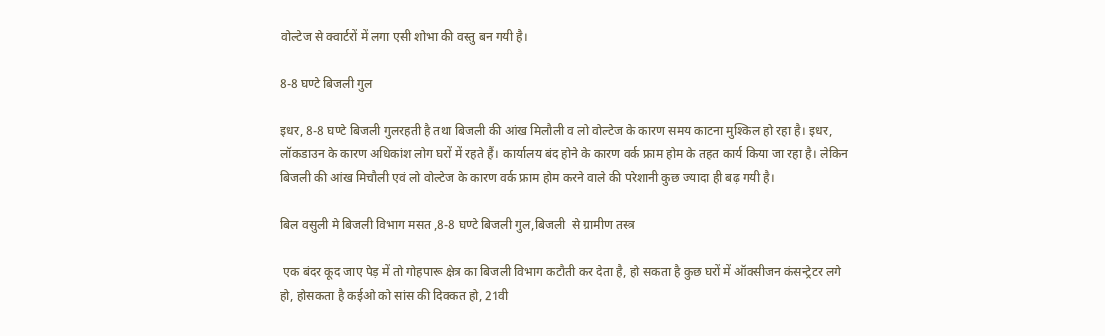वोल्टेज से क्वार्टरों में लगा एसी शोभा की वस्तु बन गयी है।

8-8 घण्टे बिजली गुल

इधर, 8-8 घण्टे बिजली गुलरहती है तथा बिजली की आंख मिलौली व लो वोल्टेज के कारण समय काटना मुश्किल हो रहा है। इधर, लॉकडाउन के कारण अधिकांश लोग घरों में रहते हैं। कार्यालय बंद होने के कारण वर्क फ्राम होम के तहत कार्य किया जा रहा है। लेकिन बिजली की आंख मिचौली एवं लो वोल्टेज के कारण वर्क फ्राम होम करने वाले की परेशानी कुछ ज्यादा ही बढ़ गयी है।

बिल वसुली मे बिजली विभाग मसत ,8-8 घण्टे बिजली गुल,बिजली  से ग्रामीण तस्त्र

 एक बंदर कूद जाए पेड़ में तो गोहपारू क्षेत्र का बिजली विभाग कटौती कर देता है, हो सकता है कुछ घरों में ऑक्सीजन कंसन्ट्रेटर लगे हो, होसकता है कईओ को सांस की दिक्कत हो, 21वी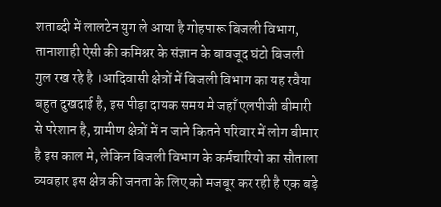शताब्दी में लालटेन युग ले आया है गोहपारू बिजली विभाग, तानाशाही ऐसी की कमिश्नर के संज्ञान के बावजूद घंटो बिजली गुल रख रहे है ।आदिवासी क्षेत्रों में बिजली विभाग का यह रवैया बहुत दुखदाई है, इस पीड़ा दायक समय मे जहाँ एलपीजी बीमारी से परेशान है, ग्रामीण क्षेत्रों में न जाने कितने परिवार में लोग बीमार है इस काल मे, लेकिन बिजली विभाग के कर्मचारियो का सौताला व्यवहार इस क्षेत्र की जनता के लिए को मजबूर कर रही है एक बड़े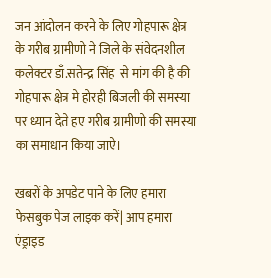जन आंदोलन करने के लिए गोहपारू क्षेत्र के गरीब ग्रामीणो ने जिले के संवेदनशील कलेक्टर डाँ.सतेन्द्र सिंह  से मांग की है की गोहपारू क्षेत्र मे होरही बिजली की समस्या पर ध्यान देते हए गरीब ग्रामीणो की समस्या का समाधान किया जाऐ।

खबरों के अपडेट पाने के लिए हमारा फेसबुक पेज लाइक करें| आप हमारा एंड्राइड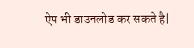ऐप भी डाउनलोड कर सकते है|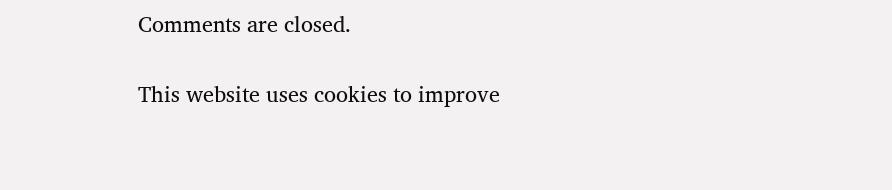Comments are closed.

This website uses cookies to improve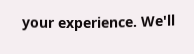your experience. We'll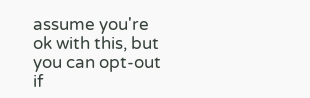assume you're ok with this, but you can opt-out if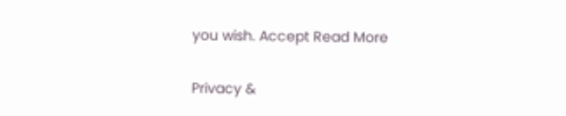you wish. Accept Read More

Privacy &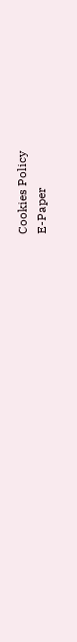Cookies Policy
E-Paper